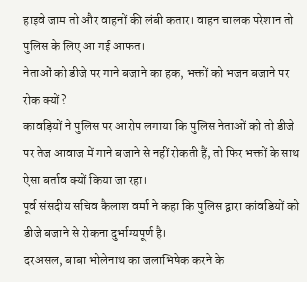हाइवे जाम तो और वाहनों की लंबी कतार। वाहन चालक परेशान तो पुलिस के लिए आ गई आफत।
नेताओं को डीजे पर गाने बजाने का हक, भक्तों को भजन बजाने पर रोक क्यों?
कावड़ियों ने पुलिस पर आरोप लगाया कि पुलिस नेताओं को तो डीजे पर तेज आवाज में गाने बजाने से नहीं रोकती हैं, तो फिर भक्तों के साथ ऐसा बर्ताव क्यों किया जा रहा।
पूर्व संसदीय सचिव कैलाश वर्मा ने कहा कि पुलिस द्वारा कांवडियों को डीजे बजाने से रोकना दुर्भाग्यपूर्ण है।
दरअसल, बाबा भोलेनाथ का जलाभिषेक करने के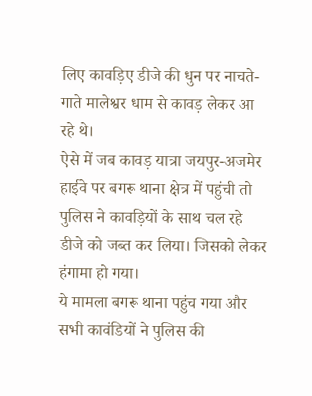लिए कावड़िए डीजे की धुन पर नाचते-गाते मालेश्वर धाम से कावड़ लेकर आ रहे थे।
ऐसे में जब कावड़ यात्रा जयपुर-अजमेर हाईवे पर बगरू थाना क्षेत्र में पहुंची तो पुलिस ने कावड़ियों के साथ चल रहे डीजे को जब्त कर लिया। जिसको लेकर हंगामा हो गया।
ये मामला बगरू थाना पहुंच गया और सभी कावंडियों ने पुलिस की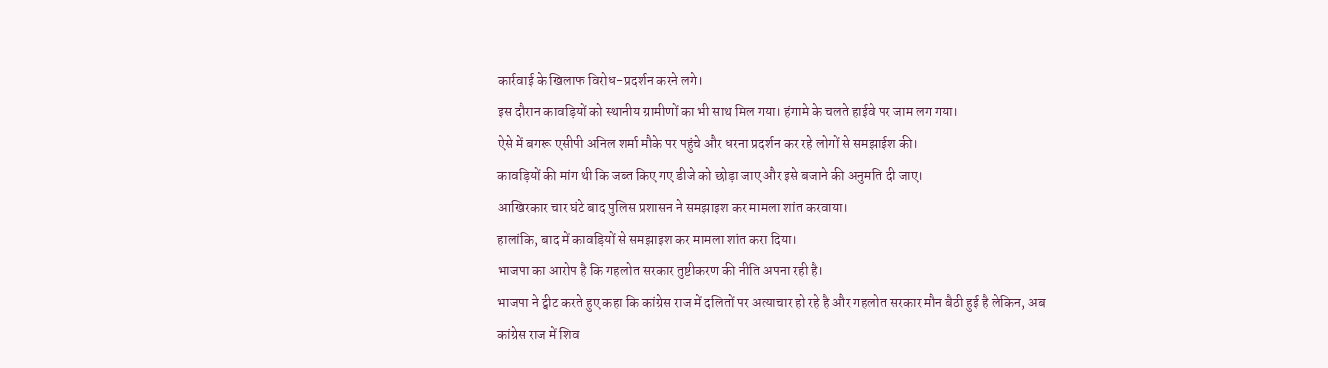कार्रवाई के खिलाफ विरोध-प्रदर्शन करने लगे।
इस दौरान कावड़ियों को स्थानीय ग्रामीणों का भी साथ मिल गया। हंगामे के चलते हाईवे पर जाम लग गया।
ऐसे में बगरू एसीपी अनिल शर्मा मौके पर पहुंचे और धरना प्रदर्शन कर रहे लोगों से समझाईश की।
कावड़ियों की मांग थी कि जब्त किए गए डीजे को छोड़ा जाए और इसे बजाने की अनुमति दी जाए।
आखिरकार चार घंटे बाद पुलिस प्रशासन ने समझाइश कर मामला शांत करवाया।
हालांकि, बाद में कावड़ियों से समझाइश कर मामला शांत करा दिया।
भाजपा का आरोप है कि गहलोत सरकार तुष्टीकरण की नीति अपना रही है।
भाजपा ने ट्वीट करते हुए कहा कि कांग्रेस राज में दलितों पर अत्याचार हो रहे है और गहलोत सरकार मौन बैठी हुई है लेकिन, अब कांग्रेस राज में शिव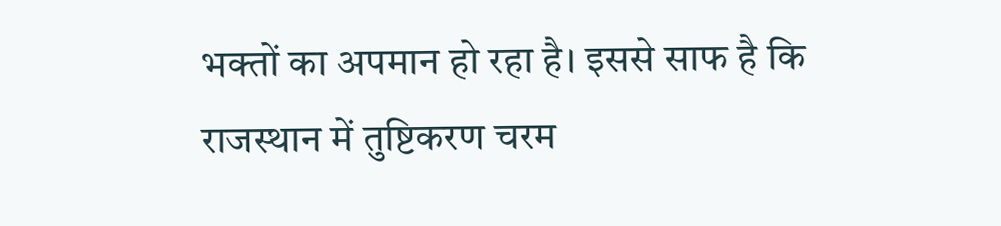भक्तों का अपमान हो रहा है। इससे साफ है कि राजस्थान में तुष्टिकरण चरम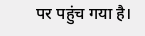पर पहुंच गया है।